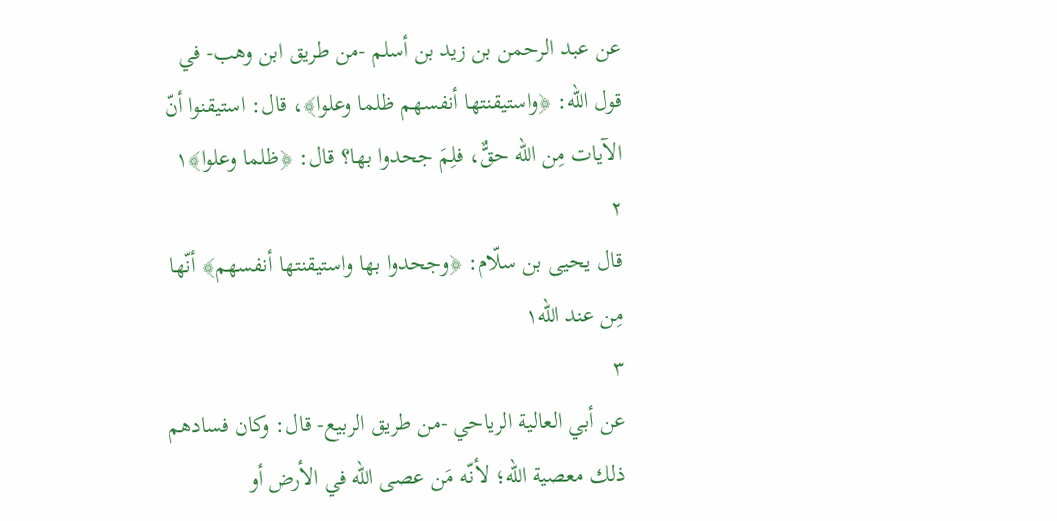عن عبد الرحمن بن زيد بن أسلم -من طريق ابن وهب- في قول الله: ﴿واستيقنتها أنفسهم ظلما وعلوا﴾، قال: استيقنوا أنّ الآيات مِن الله حقٌّ، فلِمَ جحدوا بها؟ قال: ﴿ظلما وعلوا﴾١
٢
قال يحيى بن سلّام: ﴿وجحدوا بها واستيقنتها أنفسهم﴾ أنّها مِن عند الله١
٣
عن أبي العالية الرياحي -من طريق الربيع- قال: وكان فسادهم ذلك معصية الله؛ لأنّه مَن عصى الله في الأرض أو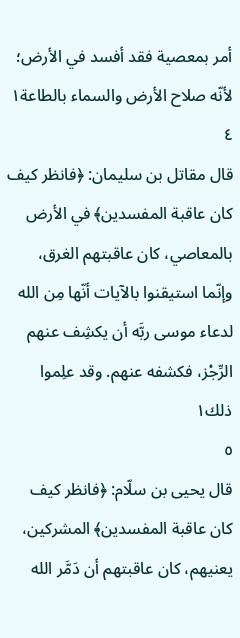أمر بمعصية فقد أفسد في الأرض؛ لأنّه صلاح الأرض والسماء بالطاعة١
٤
قال مقاتل بن سليمان: ﴿فانظر كيف كان عاقبة المفسدين﴾ في الأرض بالمعاصي، كان عاقبتهم الغرق، وإنّما استيقنوا بالآيات أنّها مِن الله لدعاء موسى ربَّه أن يكشِف عنهم الرِّجْز، فكشفه عنهم. وقد علِموا ذلك١
٥
قال يحيى بن سلّام: ﴿فانظر كيف كان عاقبة المفسدين﴾ المشركين، يعنيهم، كان عاقبتهم أن دَمَّر الله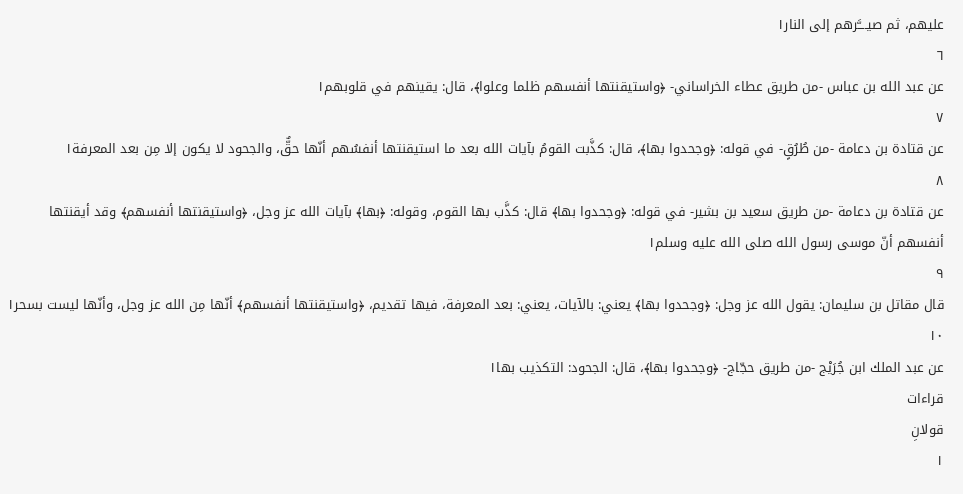عليهم، ثم صيــــَّرهم إلى النار١
٦
عن عبد الله بن عباس -من طريق عطاء الخراساني- ﴿واستيقنتها أنفسهم ظلما وعلوا﴾، قال: يقينهم في قلوبهم١
٧
عن قتادة بن دعامة -من طُرُقٍ- في قوله: ﴿وجحدوا بها﴾، قال: كذَّبت القومُ بآيات الله بعد ما استيقنتها أنفسُهم أنّها حقٌّ، والجحود لا يكون إلا مِن بعد المعرفة١
٨
عن قتادة بن دعامة -من طريق سعيد بن بشير- في قوله: ﴿وجحدوا بها﴾ قال: كذَّب بها القوم، وقوله: ﴿بها﴾ بآيات الله عز وجل، ﴿واستيقنتها أنفسهم﴾ وقد أيقنتها أنفسهم أنّ موسى رسول الله صلى الله عليه وسلم١
٩
قال مقاتل بن سليمان: يقول الله عز وجل: ﴿وجحدوا بها﴾ يعني: بالآيات، يعني: بعد المعرفة، فيها تقديم، ﴿واستيقنتها أنفسهم﴾ أنّها مِن الله عز وجل، وأنّها ليست بسحر١
١٠
عن عبد الملك ابن جُرَيْج -من طريق حجّاج- ﴿وجحدوا بها﴾، قال: الجحود: التكذيب بها١
قراءات
قولانِ
١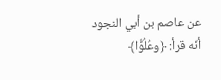عن عاصم بن أبي النجود أنّه قرأ: ﴿وعُلُوًّا﴾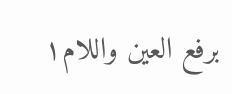برفع العين واللام١